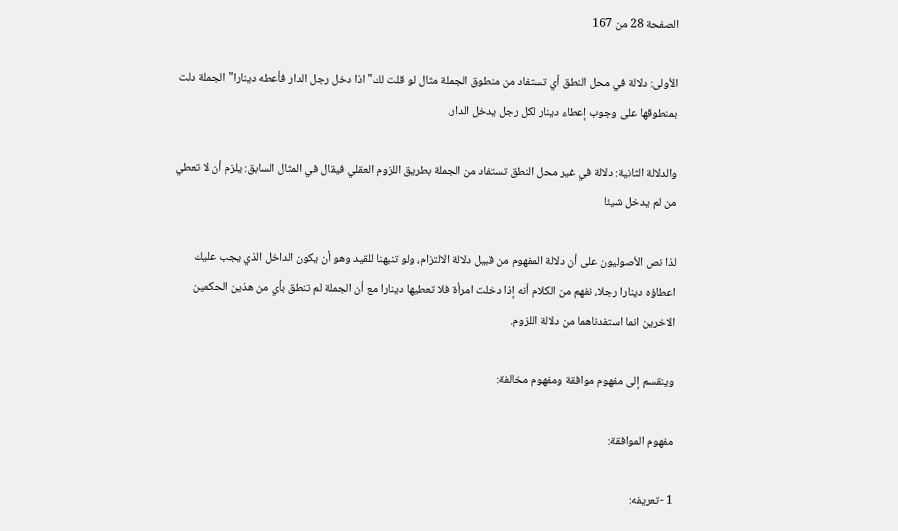الصفحة 28 من 167

الأولى: دلالة في محل النطق أي تستفاد من منطوق الجملة مثال لو قلت لك"اذا دخل رجل الدار فأعطه دينارا"الجملة دلت بمنطوقها على وجوب إعطاء دينار لكل رجل يدخل الدار.

والدلالة الثانية: دلالة في غير محل النطق تستفاد من الجملة بطريق اللزوم العقلي فيقال في المثال السابق: يلزم أن لا تعطي من لم يدخل شيئا

لذا نص الأصوليون على أن دلالة المفهوم من قبيل دلالة الالتزام، ولو تنبهنا للقيد وهو أن يكون الداخل الذي يجب عليك اعطاؤه دينارا رجلا، نفهم من الكلام أنه إذا دخلت امرأة فلا تعطيها دينارا مع أن الجملة لم تنطق بأي من هذين الحكمين الاخرين انما استفدناهما من دلالة اللزوم.

وينقسم إلى مفهوم موافقة ومفهوم مخالفة:

مفهوم الموافقة:

1 -تعريفه: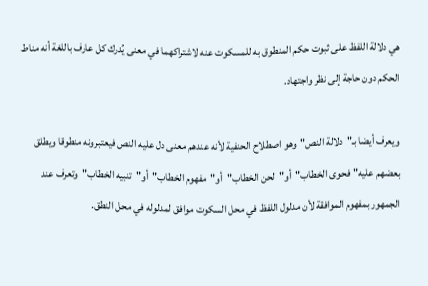هي دلالة اللفظ على ثبوت حكم المنطوق به للمسكوت عنه لاشتراكهما في معنى يُدرك كل عارف باللغة أنه مناط الحكم دون حاجة إلى نظر واجتهاد.

ويعرف أيضا بـ"دلالة النص"وهو اصطلاح الحنفية لأنه عندهم معنى دل عليه النص فيعتبرونه منطوقا ويطلق بعضهم عليه"فحوى الخطاب"أو"لحن الخطاب"أو"مفهوم الخطاب"أو"تنبيه الخطاب"وتعرف عند الجمهور بمفهوم الموافقة لأن مدلول اللفظ في محل السكوت موافق لمدلوله في محل النطق.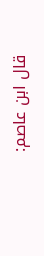قال ابن عاصم: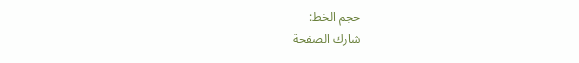حجم الخط:
شارك الصفحة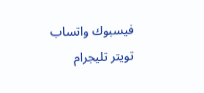فيسبوك واتساب تويتر تليجرام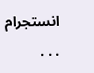انستجرام
. . .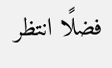فضلًا انتظر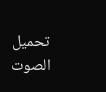تحميل الصوت